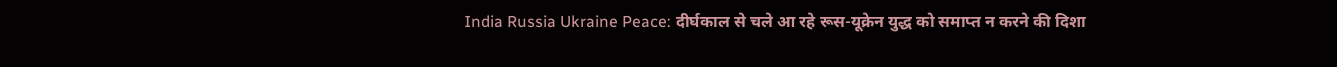India Russia Ukraine Peace: दीर्घकाल से चले आ रहे रूस-यूक्रेन युद्ध को समाप्त न करने की दिशा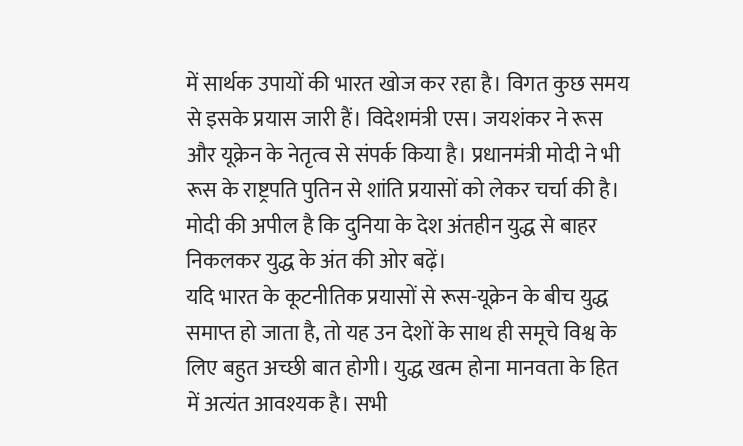में सार्थक उपायों की भारत खोज कर रहा है। विगत कुछ समय से इसके प्रयास जारी हैं। विदेशमंत्री एस। जयशंकर ने रूस और यूक्रेन के नेतृत्व से संपर्क किया है। प्रधानमंत्री मोदी ने भी रूस के राष्ट्रपति पुतिन से शांति प्रयासों को लेकर चर्चा की है। मोदी की अपील है कि दुनिया के देश अंतहीन युद्ध से बाहर निकलकर युद्ध के अंत की ओर बढ़ें।
यदि भारत के कूटनीतिक प्रयासों से रूस-यूक्रेन के बीच युद्ध समाप्त हो जाता है, तो यह उन देशों के साथ ही समूचे विश्व के लिए बहुत अच्छी बात होगी। युद्ध खत्म होना मानवता के हित में अत्यंत आवश्यक है। सभी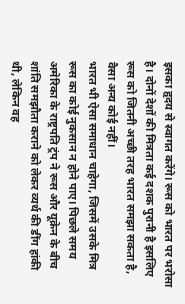इसका हृदय से स्वागत करेंगे। रूस को भारत पर भरोसा है। दोनों देशों की मित्रता कई दशक पुरानी है इसलिए रूस को जितनी अच्छी तरह भारत समझा सकता है, वैसा अन्य कोई नहीं।
भारत भी ऐसा समाधान चाहेगा, जिसमें उसके मित्र रूस का कोई नुकसान न होने पाए। पिछले समय अमेरिका के राष्ट्रपति ट्रंप ने रूस और यूक्रेन के बीच शांति समझौता कराने को लेकर व्यर्थ की डींग हांकी थी, लेकिन वह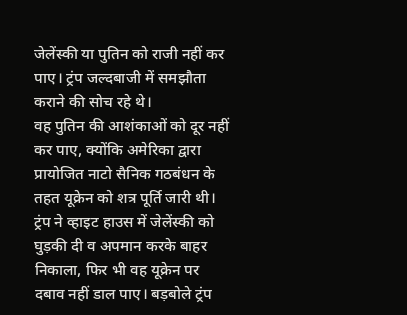जेलेंस्की या पुतिन को राजी नहीं कर पाए। ट्रंप जल्दबाजी में समझौता कराने की सोच रहे थे।
वह पुतिन की आशंकाओं को दूर नहीं कर पाए, क्योंकि अमेरिका द्वारा प्रायोजित नाटो सैनिक गठबंधन के तहत यूक्रेन को शत्र पूर्ति जारी थी। ट्रंप ने व्हाइट हाउस में जेलेंस्की को घुड़की दी व अपमान करके बाहर निकाला, फिर भी वह यूक्रेन पर दबाव नहीं डाल पाए। बड़बोले ट्रंप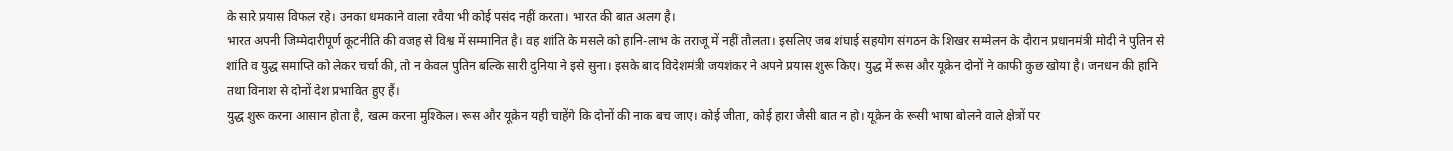के सारे प्रयास विफल रहे। उनका धमकाने वाला रवैया भी कोई पसंद नहीं करता। भारत की बात अलग है।
भारत अपनी जिम्मेदारीपूर्ण कूटनीति की वजह से विश्व में सम्मानित है। वह शांति के मसले को हानि-लाभ के तराजू में नहीं तौलता। इसलिए जब शंघाई सहयोग संगठन के शिखर सम्मेलन के दौरान प्रधानमंत्री मोदी ने पुतिन से शांति व युद्ध समाप्ति को लेकर चर्चा की, तो न केवल पुतिन बल्कि सारी दुनिया ने इसे सुना। इसके बाद विदेशमंत्री जयशंकर ने अपने प्रयास शुरू किए। युद्ध में रूस और यूक्रेन दोनों ने काफी कुछ खोया है। जनधन की हानि तथा विनाश से दोनों देश प्रभावित हुए हैं।
युद्ध शुरू करना आसान होता है, खत्म करना मुश्किल। रूस और यूक्रेन यही चाहेंगे कि दोनों की नाक बच जाए। कोई जीता, कोई हारा जैसी बात न हो। यूक्रेन के रूसी भाषा बोलने वाले क्षेत्रों पर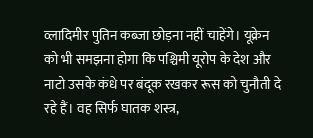व्लादिमीर पुतिन कब्जा छोड़ना नहीं चाहेंगे। यूक्रेन को भी समझना होगा कि पश्चिमी यूरोप के देश और नाटो उसके कंधे पर बंदूक रखकर रूस को चुनौती दे रहे हैं। वह सिर्फ घातक शस्त्र,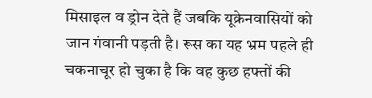मिसाइल व ड्रोन देते हैं जबकि यूक्रेनवासियों को जान गंवानी पड़ती है। रूस का यह भ्रम पहले ही चकनाचूर हो चुका है कि वह कुछ हफ्तों की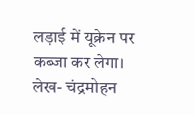लड़ाई में यूक्रेन पर कब्जा कर लेगा।
लेख- चंद्रमोहन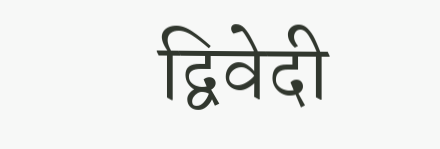द्विवेदी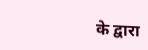के द्वारा